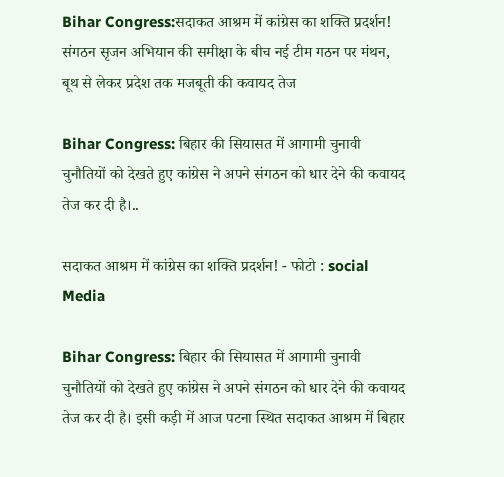Bihar Congress:सदाकत आश्रम में कांग्रेस का शक्ति प्रदर्शन! संगठन सृजन अभियान की समीक्षा के बीच नई टीम गठन पर मंथन, बूथ से लेकर प्रदेश तक मजबूती की कवायद तेज

Bihar Congress: बिहार की सियासत में आगामी चुनावी चुनौतियों को देखते हुए कांग्रेस ने अपने संगठन को धार देने की कवायद तेज कर दी है।..

सदाकत आश्रम में कांग्रेस का शक्ति प्रदर्शन! - फोटो : social Media

Bihar Congress: बिहार की सियासत में आगामी चुनावी चुनौतियों को देखते हुए कांग्रेस ने अपने संगठन को धार देने की कवायद तेज कर दी है। इसी कड़ी में आज पटना स्थित सदाकत आश्रम में बिहार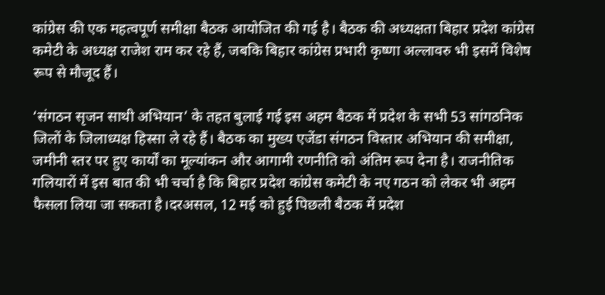कांग्रेस की एक महत्वपूर्ण समीक्षा बैठक आयोजित की गई है। बैठक की अध्यक्षता बिहार प्रदेश कांग्रेस कमेटी के अध्यक्ष राजेश राम कर रहे हैं, जबकि बिहार कांग्रेस प्रभारी कृष्णा अल्लावरु भी इसमें विशेष रूप से मौजूद हैं।

‘संगठन सृजन साथी अभियान’ के तहत बुलाई गई इस अहम बैठक में प्रदेश के सभी 53 सांगठनिक जिलों के जिलाध्यक्ष हिस्सा ले रहे हैं। बैठक का मुख्य एजेंडा संगठन विस्तार अभियान की समीक्षा, जमीनी स्तर पर हुए कार्यों का मूल्यांकन और आगामी रणनीति को अंतिम रूप देना है। राजनीतिक गलियारों में इस बात की भी चर्चा है कि बिहार प्रदेश कांग्रेस कमेटी के नए गठन को लेकर भी अहम फैसला लिया जा सकता है।दरअसल, 12 मई को हुई पिछली बैठक में प्रदेश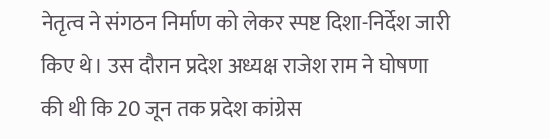नेतृत्व ने संगठन निर्माण को लेकर स्पष्ट दिशा-निर्देश जारी किए थे। उस दौरान प्रदेश अध्यक्ष राजेश राम ने घोषणा की थी कि 20 जून तक प्रदेश कांग्रेस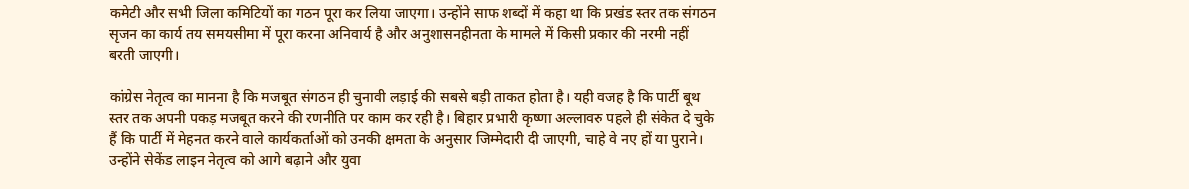कमेटी और सभी जिला कमिटियों का गठन पूरा कर लिया जाएगा। उन्होंने साफ शब्दों में कहा था कि प्रखंड स्तर तक संगठन सृजन का कार्य तय समयसीमा में पूरा करना अनिवार्य है और अनुशासनहीनता के मामले में किसी प्रकार की नरमी नहीं बरती जाएगी।

कांग्रेस नेतृत्व का मानना है कि मजबूत संगठन ही चुनावी लड़ाई की सबसे बड़ी ताकत होता है। यही वजह है कि पार्टी बूथ स्तर तक अपनी पकड़ मजबूत करने की रणनीति पर काम कर रही है। बिहार प्रभारी कृष्णा अल्लावरु पहले ही संकेत दे चुके हैं कि पार्टी में मेहनत करने वाले कार्यकर्ताओं को उनकी क्षमता के अनुसार जिम्मेदारी दी जाएगी, चाहे वे नए हों या पुराने। उन्होंने सेकेंड लाइन नेतृत्व को आगे बढ़ाने और युवा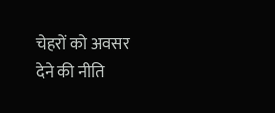चेहरों को अवसर देने की नीति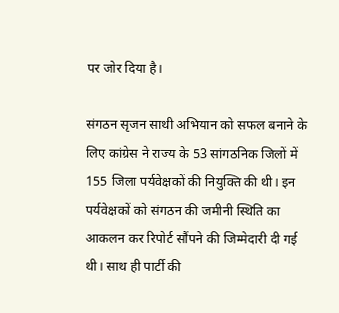पर जोर दिया है।

संगठन सृजन साथी अभियान को सफल बनाने के लिए कांग्रेस ने राज्य के 53 सांगठनिक जिलों में 155 जिला पर्यवेक्षकों की नियुक्ति की थी। इन पर्यवेक्षकों को संगठन की जमीनी स्थिति का आकलन कर रिपोर्ट सौंपने की जिम्मेदारी दी गई थी। साथ ही पार्टी की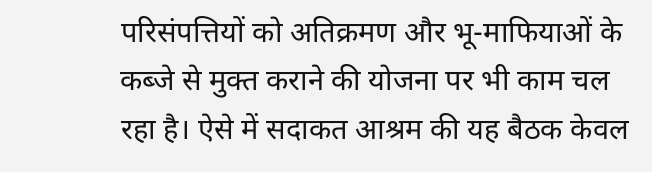परिसंपत्तियों को अतिक्रमण और भू-माफियाओं के कब्जे से मुक्त कराने की योजना पर भी काम चल रहा है। ऐसे में सदाकत आश्रम की यह बैठक केवल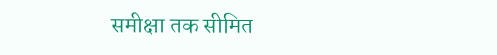समीक्षा तक सीमित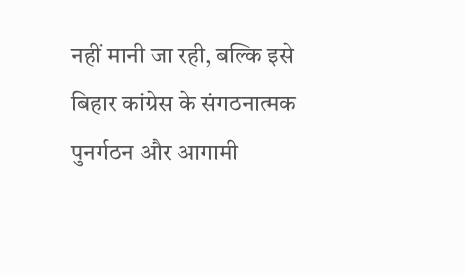नहीं मानी जा रही, बल्कि इसे बिहार कांग्रेस के संगठनात्मक पुनर्गठन और आगामी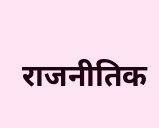राजनीतिक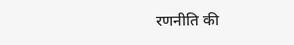रणनीति की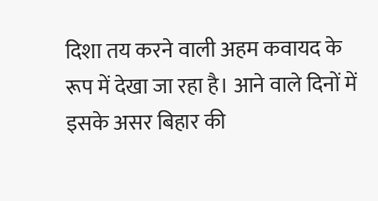दिशा तय करने वाली अहम कवायद के रूप में देखा जा रहा है। आने वाले दिनों में इसके असर बिहार की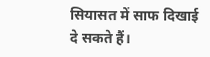सियासत में साफ दिखाई दे सकते हैं।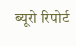ब्यूरो रिपोर्ट